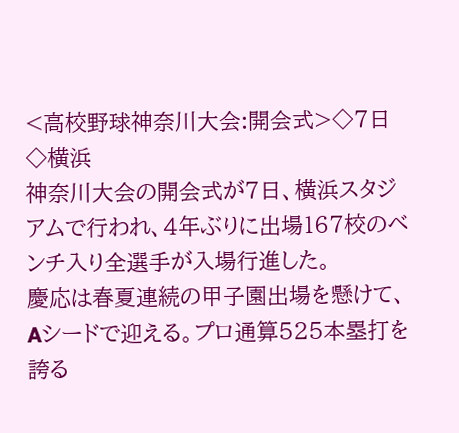<高校野球神奈川大会:開会式>◇7日◇横浜
神奈川大会の開会式が7日、横浜スタジアムで行われ、4年ぶりに出場167校のベンチ入り全選手が入場行進した。
慶応は春夏連続の甲子園出場を懸けて、Aシードで迎える。プロ通算525本塁打を誇る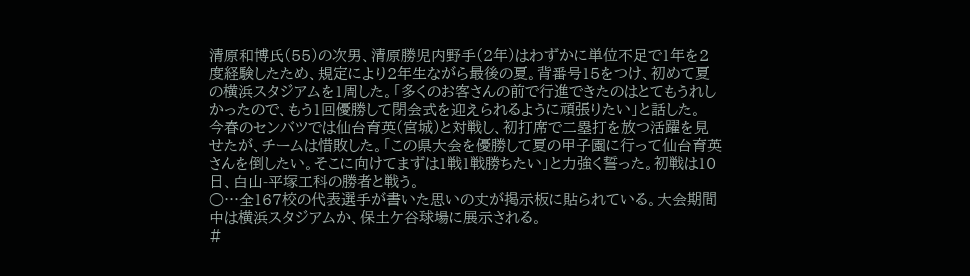清原和博氏(55)の次男、清原勝児内野手(2年)はわずかに単位不足で1年を2度経験したため、規定により2年生ながら最後の夏。背番号15をつけ、初めて夏の横浜スタジアムを1周した。「多くのお客さんの前で行進できたのはとてもうれしかったので、もう1回優勝して閉会式を迎えられるように頑張りたい」と話した。
今春のセンバツでは仙台育英(宮城)と対戦し、初打席で二塁打を放つ活躍を見せたが、チームは惜敗した。「この県大会を優勝して夏の甲子園に行って仙台育英さんを倒したい。そこに向けてまずは1戦1戦勝ちたい」と力強く誓った。初戦は10日、白山-平塚工科の勝者と戦う。
○…全167校の代表選手が書いた思いの丈が掲示板に貼られている。大会期間中は横浜スタジアムか、保土ケ谷球場に展示される。
#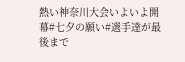熱い神奈川大会いよいよ開幕#七夕の願い#選手達が最後まで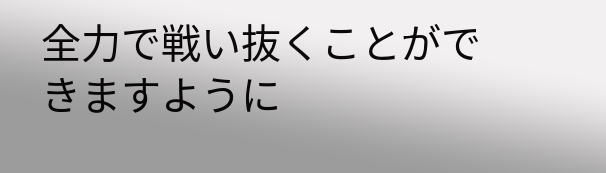全力で戦い抜くことができますように